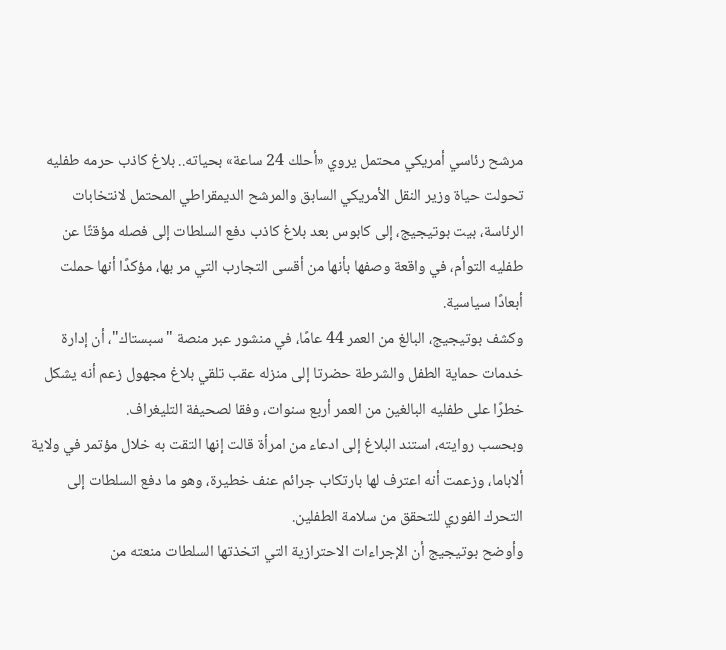مرشح رئاسي أمريكي محتمل يروي «أحلك 24 ساعة» بحياته.. بلاغ كاذب حرمه طفليه
تحولت حياة وزير النقل الأمريكي السابق والمرشح الديمقراطي المحتمل لانتخابات الرئاسة، بيت بوتيجيج، إلى كابوس بعد بلاغ كاذب دفع السلطات إلى فصله مؤقتًا عن طفليه التوأم، في واقعة وصفها بأنها من أقسى التجارب التي مر بها، مؤكدًا أنها حملت أبعادًا سياسية.
وكشف بوتيجيج، البالغ من العمر 44 عامًا، في منشور عبر منصة "سبستاك"، أن إدارة خدمات حماية الطفل والشرطة حضرتا إلى منزله عقب تلقي بلاغ مجهول زعم أنه يشكل خطرًا على طفليه البالغين من العمر أربع سنوات، وفقا لصحيفة التليغراف.
وبحسب روايته، استند البلاغ إلى ادعاء من امرأة قالت إنها التقت به خلال مؤتمر في ولاية ألاباما، وزعمت أنه اعترف لها بارتكاب جرائم عنف خطيرة، وهو ما دفع السلطات إلى التحرك الفوري للتحقق من سلامة الطفلين.
وأوضح بوتيجيج أن الإجراءات الاحترازية التي اتخذتها السلطات منعته من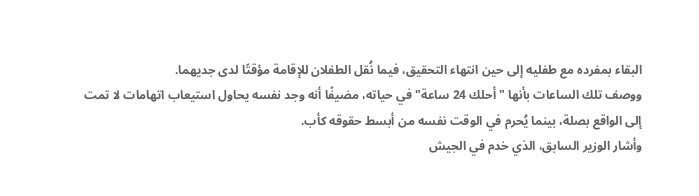البقاء بمفرده مع طفليه إلى حين انتهاء التحقيق، فيما نُقل الطفلان للإقامة مؤقتًا لدى جديهما.
ووصف تلك الساعات بأنها "أحلك 24 ساعة" في حياته، مضيفًا أنه وجد نفسه يحاول استيعاب اتهامات لا تمت إلى الواقع بصلة، بينما يُحرم في الوقت نفسه من أبسط حقوقه كأب.
وأشار الوزير السابق، الذي خدم في الجيش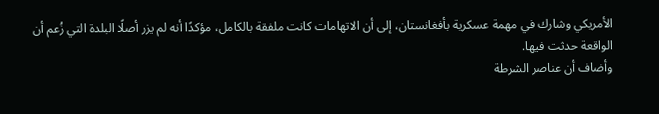الأمريكي وشارك في مهمة عسكرية بأفغانستان، إلى أن الاتهامات كانت ملفقة بالكامل، مؤكدًا أنه لم يزر أصلًا البلدة التي زُعم أن الواقعة حدثت فيها.
وأضاف أن عناصر الشرطة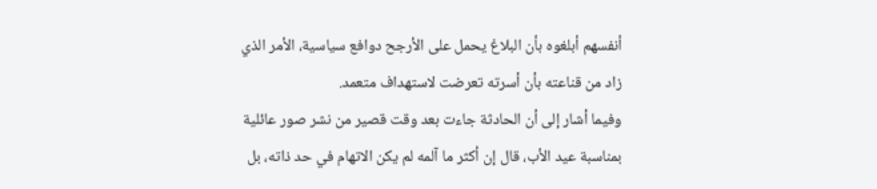أنفسهم أبلغوه بأن البلاغ يحمل على الأرجح دوافع سياسية، الأمر الذي زاد من قناعته بأن أسرته تعرضت لاستهداف متعمد.
وفيما أشار إلى أن الحادثة جاءت بعد وقت قصير من نشر صور عائلية بمناسبة عيد الأب، قال إن أكثر ما آلمه لم يكن الاتهام في حد ذاته، بل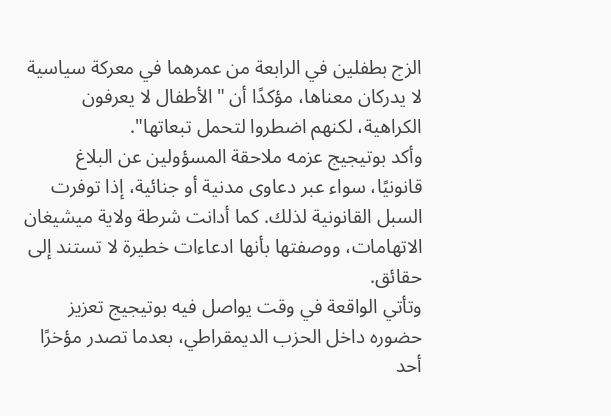الزج بطفلين في الرابعة من عمرهما في معركة سياسية لا يدركان معناها، مؤكدًا أن "الأطفال لا يعرفون الكراهية، لكنهم اضطروا لتحمل تبعاتها".
وأكد بوتيجيج عزمه ملاحقة المسؤولين عن البلاغ قانونيًا، سواء عبر دعاوى مدنية أو جنائية، إذا توفرت السبل القانونية لذلك. كما أدانت شرطة ولاية ميشيغان الاتهامات، ووصفتها بأنها ادعاءات خطيرة لا تستند إلى حقائق.
وتأتي الواقعة في وقت يواصل فيه بوتيجيج تعزيز حضوره داخل الحزب الديمقراطي، بعدما تصدر مؤخرًا أحد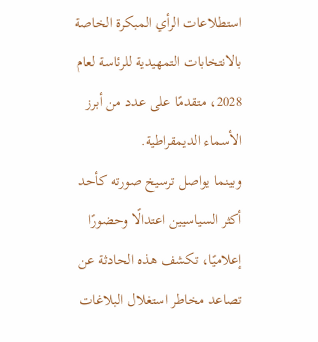استطلاعات الرأي المبكرة الخاصة بالانتخابات التمهيدية للرئاسة لعام 2028، متقدمًا على عدد من أبرز الأسماء الديمقراطية.
وبينما يواصل ترسيخ صورته كأحد أكثر السياسيين اعتدالًا وحضورًا إعلاميًا، تكشف هذه الحادثة عن تصاعد مخاطر استغلال البلاغات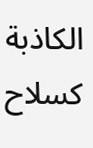الكاذبة كسلاح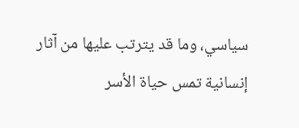سياسي، وما قد يترتب عليها من آثار إنسانية تمس حياة الأسر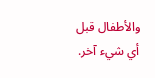والأطفال قبل أي شيء آخر.